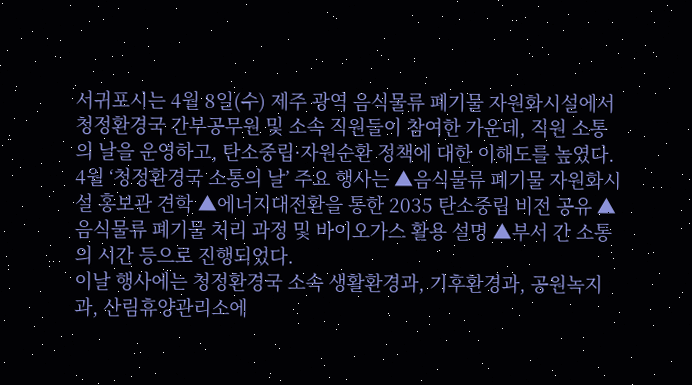서귀포시는 4월 8일(수) 제주 광역 음식물류 폐기물 자원화시설에서 청정환경국 간부공무원 및 소속 직원들이 참여한 가운데, 직원 소통의 날을 운영하고, 탄소중립·자원순환 정책에 대한 이해도를 높였다.
4월 ‘청정환경국 소통의 날’ 주요 행사는 ▲음식물류 폐기물 자원화시설 홍보관 견학 ▲에너지대전환을 통한 2035 탄소중립 비전 공유 ▲음식물류 폐기물 처리 과정 및 바이오가스 활용 설명 ▲부서 간 소통의 시간 등으로 진행되었다.
이날 행사에는 청정환경국 소속 생활환경과, 기후환경과, 공원녹지과, 산림휴양관리소에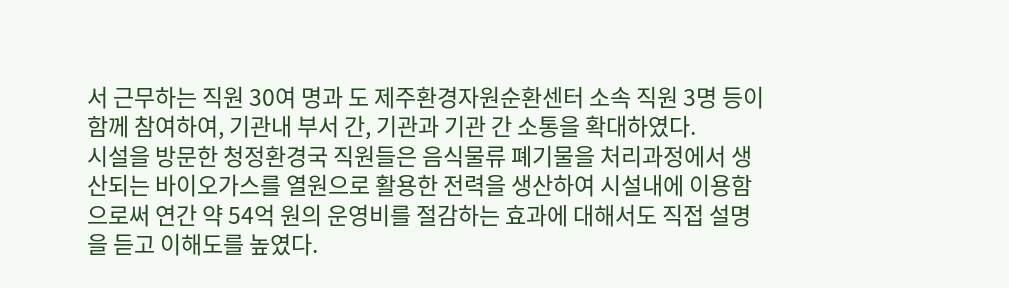서 근무하는 직원 30여 명과 도 제주환경자원순환센터 소속 직원 3명 등이 함께 참여하여, 기관내 부서 간, 기관과 기관 간 소통을 확대하였다.
시설을 방문한 청정환경국 직원들은 음식물류 폐기물을 처리과정에서 생산되는 바이오가스를 열원으로 활용한 전력을 생산하여 시설내에 이용함으로써 연간 약 54억 원의 운영비를 절감하는 효과에 대해서도 직접 설명을 듣고 이해도를 높였다.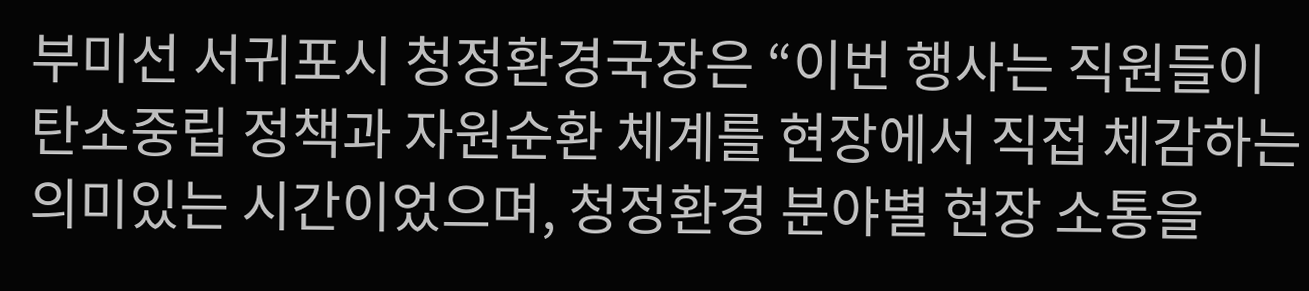부미선 서귀포시 청정환경국장은 “이번 행사는 직원들이 탄소중립 정책과 자원순환 체계를 현장에서 직접 체감하는 의미있는 시간이었으며, 청정환경 분야별 현장 소통을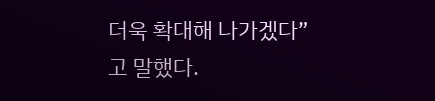더욱 확대해 나가겠다”고 말했다.